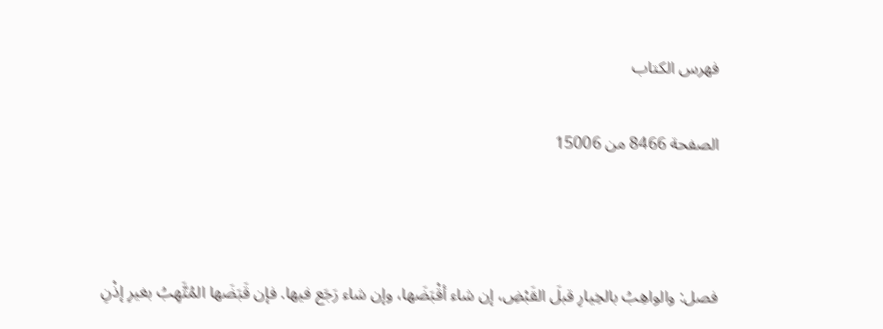فهرس الكتاب

الصفحة 8466 من 15006



فصل: والواهِبُ بالخِيارِ قبلَ القَبْضِ، إن شاء أقْبَضَها، وإن شاء رَجَع فيها. فإن قَبَضَها المُتَّهِبُ بغيرِ إذْنِ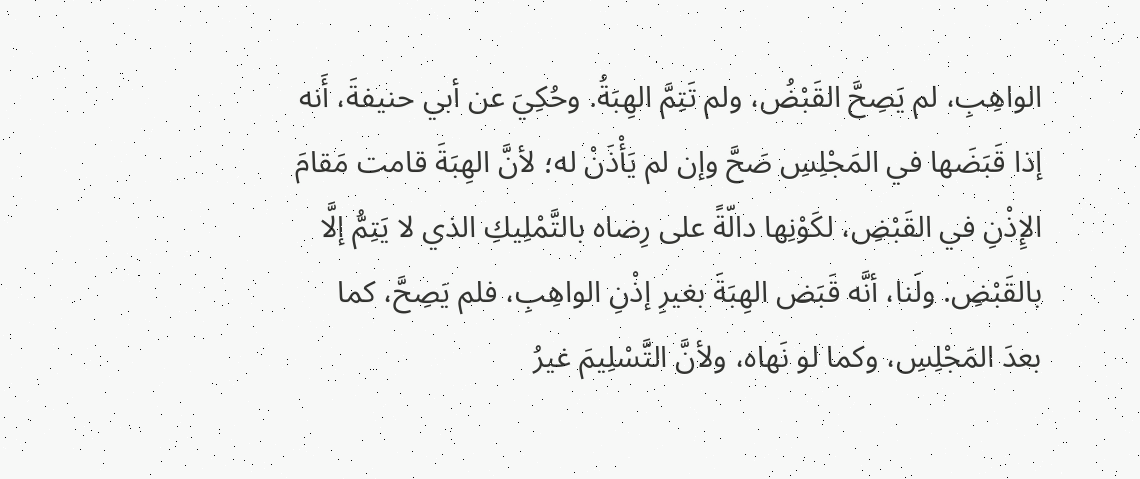الواهِبِ، لم يَصِحَّ القَبْضُ، ولم تَتِمَّ الهِبَةُ. وحُكِيَ عن أبي حنيفةَ، أَنه إذا قَبَضَها في المَجْلِسِ صَحَّ وإن لم يَأْذَنْ له؛ لأنَّ الهِبَةَ قامت مَقامَ الإِذْنِ في القَبْضِ، لكَوْنِها دالّةً على رِضاه بالتَّمْلِيكِ الذي لا يَتِمُّ إلَّا بالقَبْضِ. ولَنا، أنَّه قَبَض الهِبَةَ بغيرِ إذْنِ الواهِبِ، فلم يَصِحَّ، كما بعدَ المَجْلِسِ، وكما لو نَهاه، ولأنَّ التَّسْلِيمَ غيرُ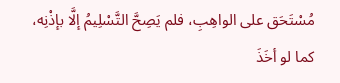مُسْتَحَق على الواهِبِ، فلم يَصِحَّ التَّسْلِيمُ إلَّا بإذْنِه، كما لو أخَذَ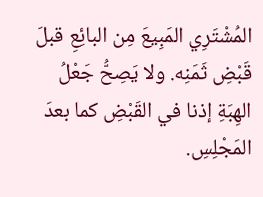المُشْتَرِي المَبِيعَ مِن البائِعِ قبلَ قَبْضِ ثَمَنِه. ولا يَصِحُّ جَعْلُ الهِبَةِ إذنا في القَبْضِ كما بعدَ المَجْلِسِ.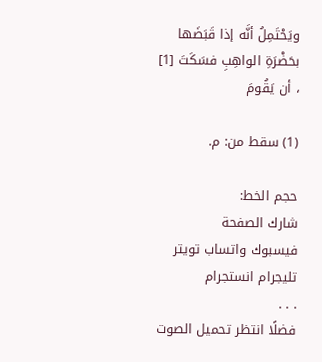ويَحْتَمِلُ أنَّه إذا قَبَضَها بحَضْرَةِ الواهِبِ فسَكَتَ [1] ، أن يَقُومَ

(1) سقط من: م.

حجم الخط:
شارك الصفحة
فيسبوك واتساب تويتر تليجرام انستجرام
. . .
فضلًا انتظر تحميل الصوت